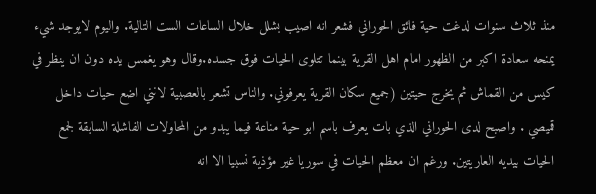منذ ثلاث سنوات لدغت حية فائق الحوراني فشعر انه اصيب بشلل خلال الساعات الست التالية. واليوم لايوجد شيء يمنحه سعادة اكبر من الظهور امام اهل القرية بينما تتلوى الحيات فوق جسده.وقال وهو يغمس يده دون ان ينظر في كيس من القماش ثم يخرج حيتين (جميع سكان القرية يعرفوني. والناس تشعر بالعصبية لانني اضع حيات داخل قميصي . واصبح لدى الحوراني الذي بات يعرف باسم ابو حية مناعة فيما يبدو من المحاولات الفاشلة السابقة لجمع الحيات بيديه العاريتين. ورغم ان معظم الحيات في سوريا غير مؤذية نسبيا الا انه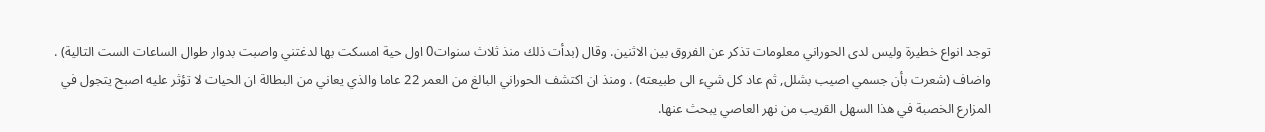توجد انواع خطيرة وليس لدى الحوراني معلومات تذكر عن الفروق بين الاثنين. وقال (بدأت ذلك منذ ثلاث سنوات0 اول حية امسكت بها لدغتني واصبت بدوار طوال الساعات الست التالية) . واضاف (شعرت بأن جسمي اصيب بشلل, ثم عاد كل شيء الى طبيعته) . ومنذ ان اكتشف الحوراني البالغ من العمر 22 عاما والذي يعاني من البطالة ان الحيات لا تؤثر عليه اصبح يتجول في المزارع الخصبة في هذا السهل القريب من نهر العاصي يبحث عنها.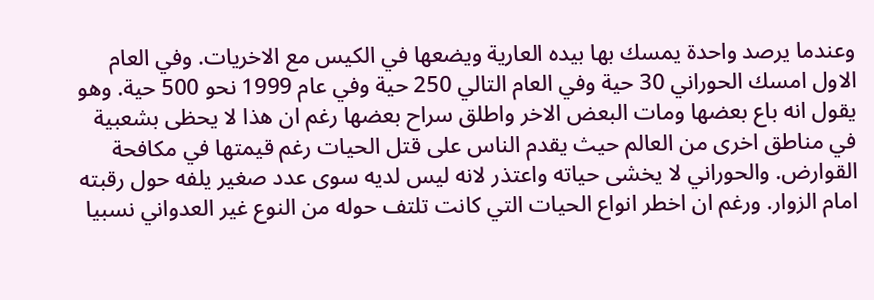وعندما يرصد واحدة يمسك بها بيده العارية ويضعها في الكيس مع الاخريات. وفي العام الاول امسك الحوراني 30 حية وفي العام التالي 250 حية وفي عام 1999 نحو 500 حية. وهو يقول انه باع بعضها ومات البعض الاخر واطلق سراح بعضها رغم ان هذا لا يحظى بشعبية في مناطق اخرى من العالم حيث يقدم الناس على قتل الحيات رغم قيمتها في مكافحة القوارض. والحوراني لا يخشى حياته واعتذر لانه ليس لديه سوى عدد صغير يلفه حول رقبته امام الزوار. ورغم ان اخطر انواع الحيات التي كانت تلتف حوله من النوع غير العدواني نسبيا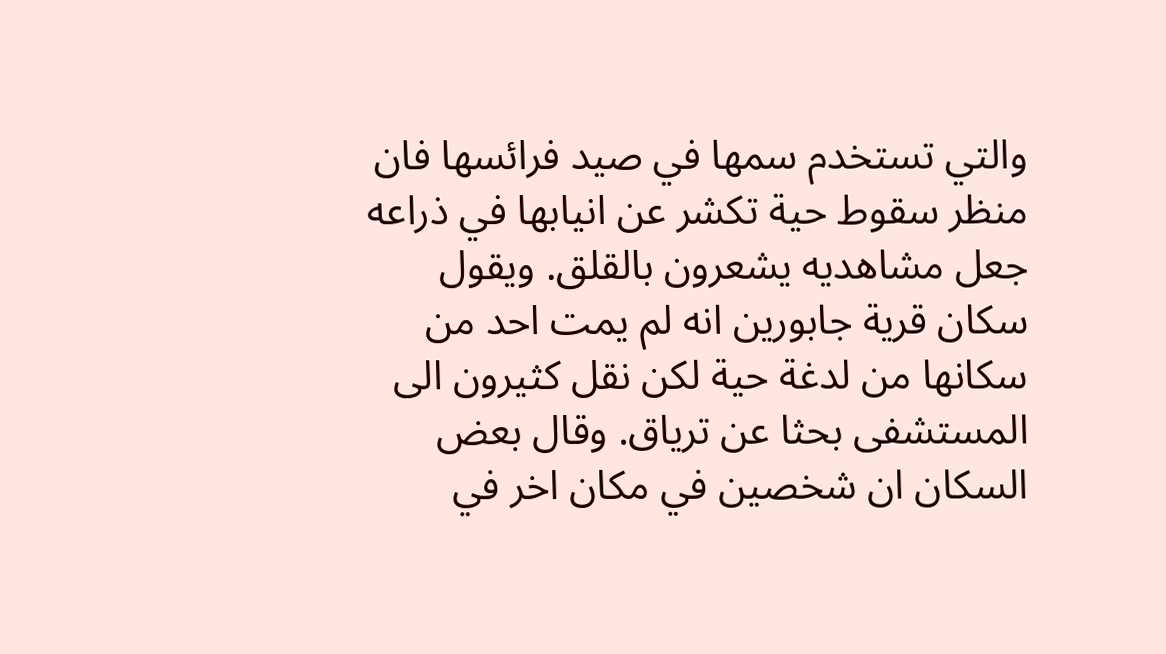والتي تستخدم سمها في صيد فرائسها فان منظر سقوط حية تكشر عن انيابها في ذراعه جعل مشاهديه يشعرون بالقلق. ويقول سكان قرية جابورين انه لم يمت احد من سكانها من لدغة حية لكن نقل كثيرون الى المستشفى بحثا عن ترياق. وقال بعض السكان ان شخصين في مكان اخر في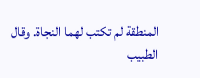المنطقة لم تكتب لهما النجاة. وقال الطبيب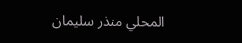المحلي منذر سليمان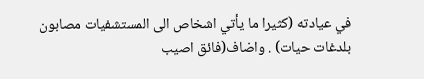في عيادته (كثيرا ما يأتي اشخاص الى المستشفيات مصابون بلدغات حيات) . واضاف(فائق اصيب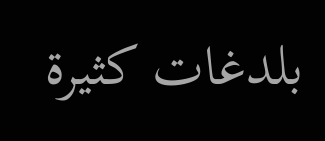بلدغات كثيرة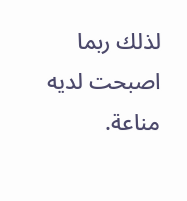لذلك ربما اصبحت لديه مناعة.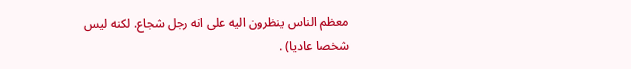معظم الناس ينظرون اليه على انه رجل شجاع. لكنه ليس شخصا عاديا) .